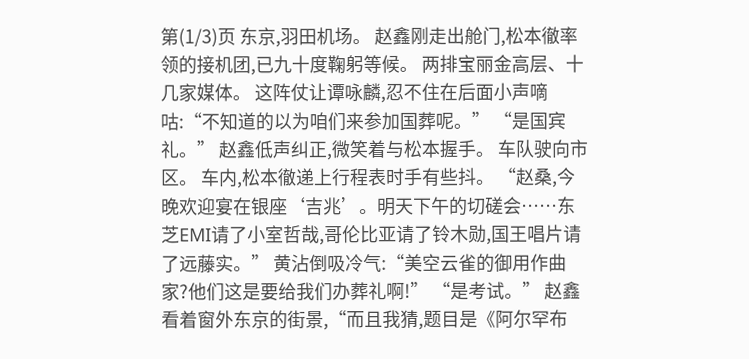第(1/3)页 东京,羽田机场。 赵鑫刚走出舱门,松本徹率领的接机团,已九十度鞠躬等候。 两排宝丽金高层、十几家媒体。 这阵仗让谭咏麟,忍不住在后面小声嘀咕:“不知道的以为咱们来参加国葬呢。” “是国宾礼。” 赵鑫低声纠正,微笑着与松本握手。 车队驶向市区。 车内,松本徹递上行程表时手有些抖。 “赵桑,今晚欢迎宴在银座‘吉兆’。明天下午的切磋会……东芝EMI请了小室哲哉,哥伦比亚请了铃木勋,国王唱片请了远藤实。” 黄沾倒吸冷气:“美空云雀的御用作曲家?他们这是要给我们办葬礼啊!” “是考试。” 赵鑫看着窗外东京的街景,“而且我猜,题目是《阿尔罕布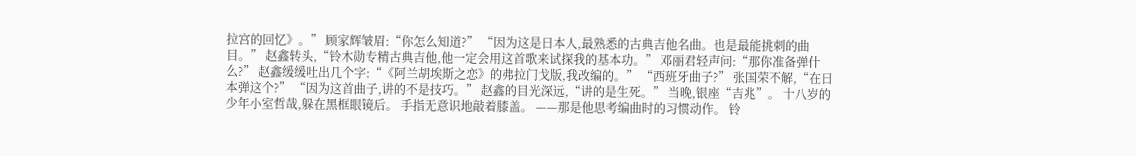拉宫的回忆》。” 顾家辉皱眉:“你怎么知道?” “因为这是日本人,最熟悉的古典吉他名曲。也是最能挑刺的曲目。” 赵鑫转头,“铃木勋专精古典吉他,他一定会用这首歌来试探我的基本功。” 邓丽君轻声问:“那你准备弹什么?” 赵鑫缓缓吐出几个字:“《阿兰胡埃斯之恋》的弗拉门戈版,我改编的。” “西班牙曲子?” 张国荣不解,“在日本弹这个?” “因为这首曲子,讲的不是技巧。” 赵鑫的目光深远,“讲的是生死。” 当晚,银座“吉兆”。 十八岁的少年小室哲哉,躲在黑框眼镜后。 手指无意识地敲着膝盖。 ——那是他思考编曲时的习惯动作。 铃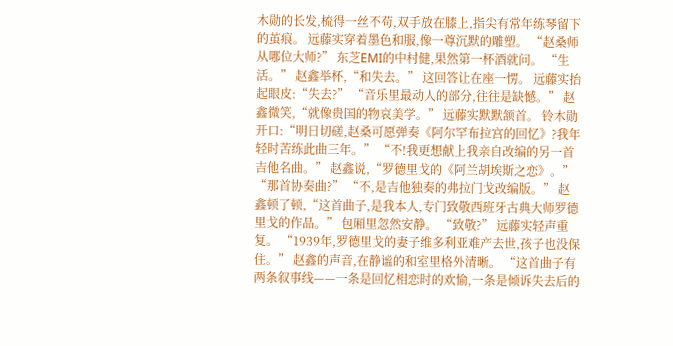木勋的长发,梳得一丝不苟,双手放在膝上,指尖有常年练琴留下的茧痕。 远藤实穿着墨色和服,像一尊沉默的雕塑。 “赵桑师从哪位大师?” 东芝EMI的中村健,果然第一杯酒就问。 “生活。” 赵鑫举杯,“和失去。” 这回答让在座一愣。 远藤实抬起眼皮:“失去?” “音乐里最动人的部分,往往是缺憾。” 赵鑫微笑,“就像贵国的物哀美学。” 远藤实默默颔首。 铃木勋开口:“明日切磋,赵桑可愿弹奏《阿尔罕布拉宫的回忆》?我年轻时苦练此曲三年。” “不!我更想献上我亲自改编的另一首吉他名曲。” 赵鑫说,“罗德里戈的《阿兰胡埃斯之恋》。” “那首协奏曲?” “不,是吉他独奏的弗拉门戈改编版。” 赵鑫顿了顿,“这首曲子,是我本人,专门致敬西班牙古典大师罗德里戈的作品。” 包厢里忽然安静。 “致敬?” 远藤实轻声重复。 “1939年,罗德里戈的妻子维多利亚难产去世,孩子也没保住。” 赵鑫的声音,在静谧的和室里格外清晰。 “这首曲子有两条叙事线——一条是回忆相恋时的欢愉,一条是倾诉失去后的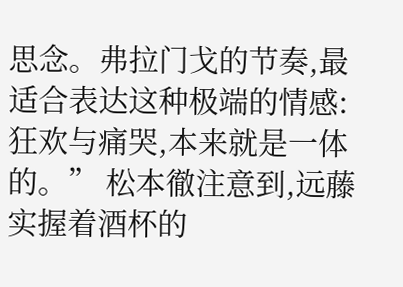思念。弗拉门戈的节奏,最适合表达这种极端的情感:狂欢与痛哭,本来就是一体的。” 松本徹注意到,远藤实握着酒杯的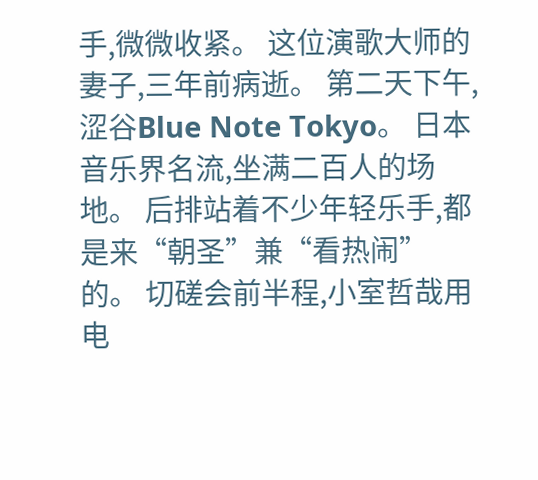手,微微收紧。 这位演歌大师的妻子,三年前病逝。 第二天下午,涩谷Blue Note Tokyo。 日本音乐界名流,坐满二百人的场地。 后排站着不少年轻乐手,都是来“朝圣”兼“看热闹”的。 切磋会前半程,小室哲哉用电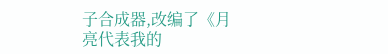子合成器,改编了《月亮代表我的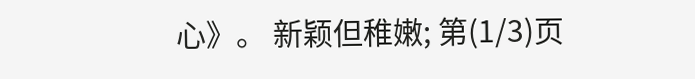心》。 新颖但稚嫩; 第(1/3)页